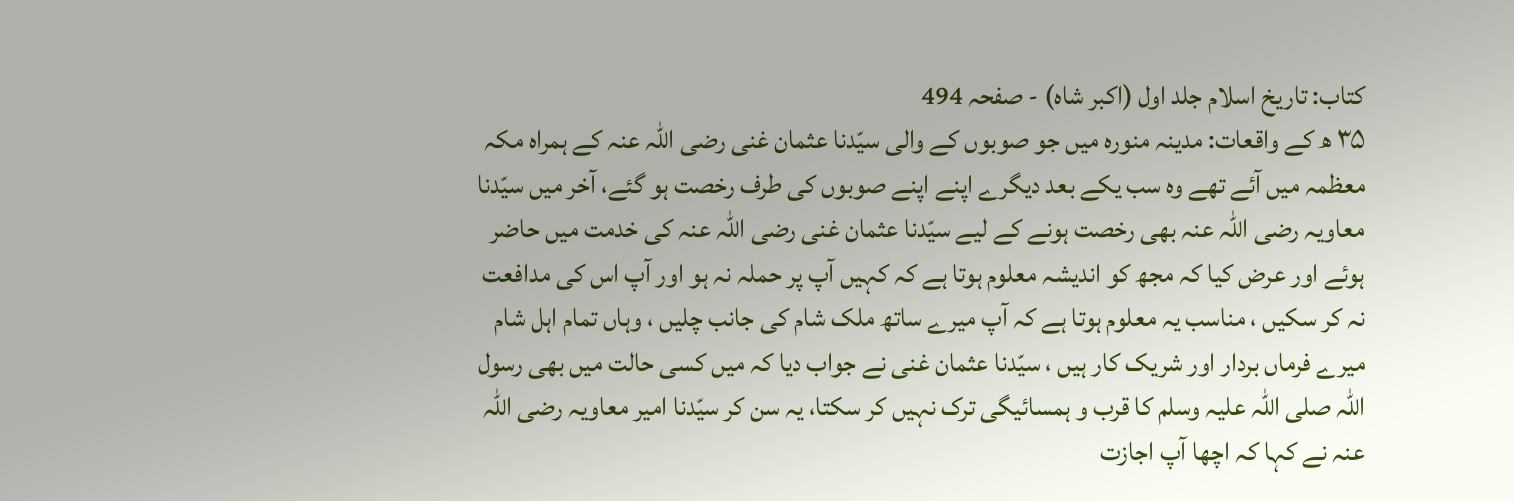کتاب: تاریخ اسلام جلد اول (اکبر شاہ) - صفحہ 494
۳۵ ھ کے واقعات: مدینہ منورہ میں جو صوبوں کے والی سیّدنا عثمان غنی رضی اللہ عنہ کے ہمراہ مکہ معظمہ میں آئے تھے وہ سب یکے بعد دیگرے اپنے اپنے صوبوں کی طرف رخصت ہو گئے، آخر میں سیّدنا معاویہ رضی اللہ عنہ بھی رخصت ہونے کے لیے سیّدنا عثمان غنی رضی اللہ عنہ کی خدمت میں حاضر ہوئے اور عرض کیا کہ مجھ کو اندیشہ معلوم ہوتا ہے کہ کہیں آپ پر حملہ نہ ہو اور آپ اس کی مدافعت نہ کر سکیں ، مناسب یہ معلوم ہوتا ہے کہ آپ میرے ساتھ ملک شام کی جانب چلیں ، وہاں تمام اہل شام میرے فرماں بردار اور شریک کار ہیں ، سیّدنا عثمان غنی نے جواب دیا کہ میں کسی حالت میں بھی رسول اللہ صلی اللہ علیہ وسلم کا قرب و ہمسائیگی ترک نہیں کر سکتا، یہ سن کر سیّدنا امیر معاویہ رضی اللہ عنہ نے کہا کہ اچھا آپ اجازت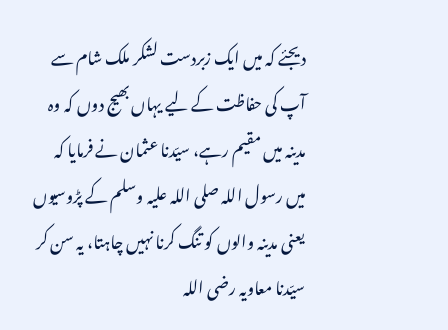دیجئے کہ میں ایک زبردست لشکر ملک شام سے آپ کی حفاظت کے لیے یہاں بھیج دوں کہ وہ مدینہ میں مقیم رہے، سیّدنا عثمان نے فرمایا کہ میں رسول اللہ صلی اللہ علیہ وسلم کے پڑوسیوں یعنی مدینہ والوں کو تنگ کرنا نہیں چاہتا، یہ سن کر سیّدنا معاویہ رضی اللہ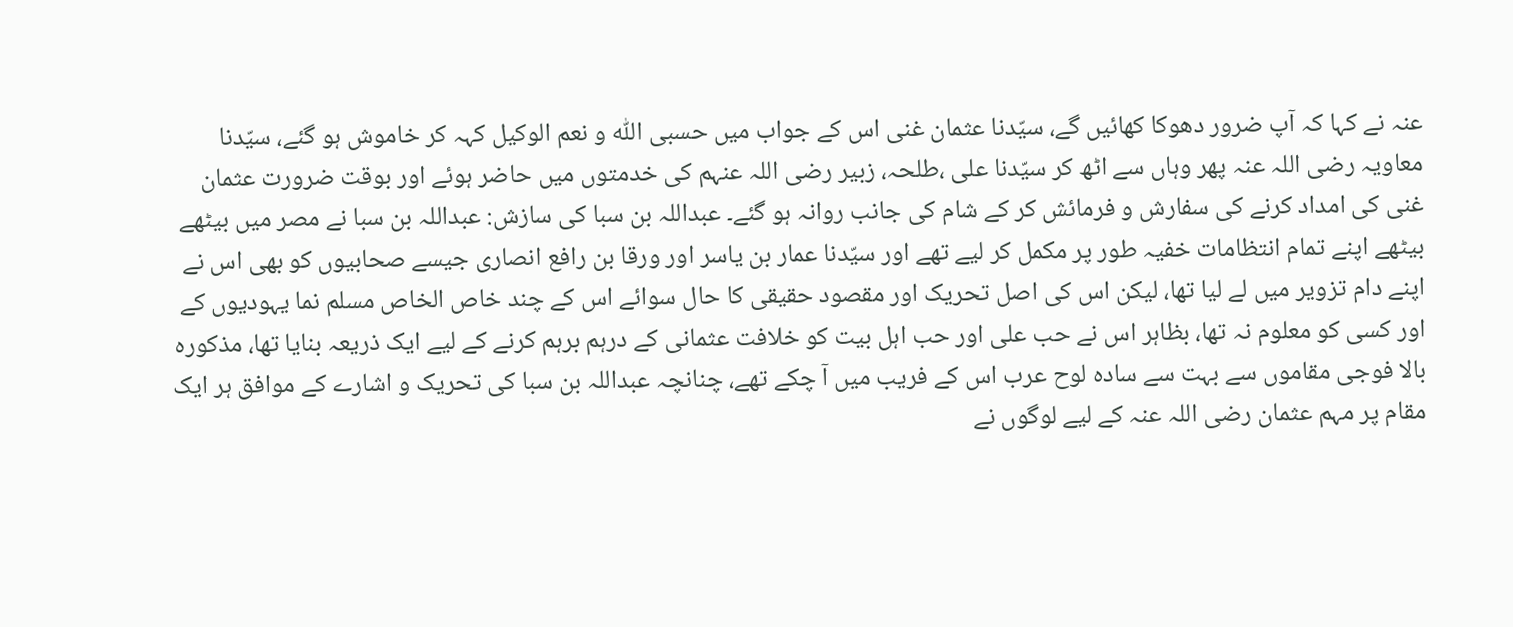عنہ نے کہا کہ آپ ضرور دھوکا کھائیں گے، سیّدنا عثمان غنی اس کے جواب میں حسبی اللّٰہ و نعم الوکیل کہہ کر خاموش ہو گئے، سیّدنا معاویہ رضی اللہ عنہ پھر وہاں سے اٹھ کر سیّدنا علی ،طلحہ، زبیر رضی اللہ عنہم کی خدمتوں میں حاضر ہوئے اور بوقت ضرورت عثمان غنی کی امداد کرنے کی سفارش و فرمائش کر کے شام کی جانب روانہ ہو گئے۔ عبداللہ بن سبا کی سازش: عبداللہ بن سبا نے مصر میں بیٹھے بیٹھے اپنے تمام انتظامات خفیہ طور پر مکمل کر لیے تھے اور سیّدنا عمار بن یاسر اور ورقا بن رافع انصاری جیسے صحابیوں کو بھی اس نے اپنے دام تزویر میں لے لیا تھا، لیکن اس کی اصل تحریک اور مقصود حقیقی کا حال سوائے اس کے چند خاص الخاص مسلم نما یہودیوں کے اور کسی کو معلوم نہ تھا، بظاہر اس نے حب علی اور حب اہل بیت کو خلافت عثمانی کے درہم برہم کرنے کے لیے ایک ذریعہ بنایا تھا، مذکورہ بالا فوجی مقاموں سے بہت سے سادہ لوح عرب اس کے فریب میں آ چکے تھے، چنانچہ عبداللہ بن سبا کی تحریک و اشارے کے موافق ہر ایک مقام پر مہم عثمان رضی اللہ عنہ کے لیے لوگوں نے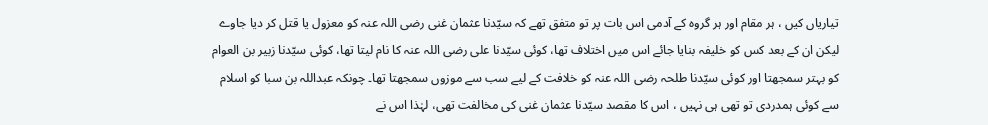تیاریاں کیں ، ہر مقام اور ہر گروہ کے آدمی اس بات پر تو متفق تھے کہ سیّدنا عثمان غنی رضی اللہ عنہ کو معزول یا قتل کر دیا جاوے لیکن ان کے بعد کس کو خلیفہ بنایا جائے اس میں اختلاف تھا، کوئی سیّدنا علی رضی اللہ عنہ کا نام لیتا تھا، کوئی سیّدنا زبیر بن العوام کو بہتر سمجھتا اور کوئی سیّدنا طلحہ رضی اللہ عنہ کو خلافت کے لیے سب سے موزوں سمجھتا تھا۔ چونکہ عبداللہ بن سبا کو اسلام سے کوئی ہمدردی تو تھی ہی نہیں ، اس کا مقصد سیّدنا عثمان غنی کی مخالفت تھی، لہٰذا اس نے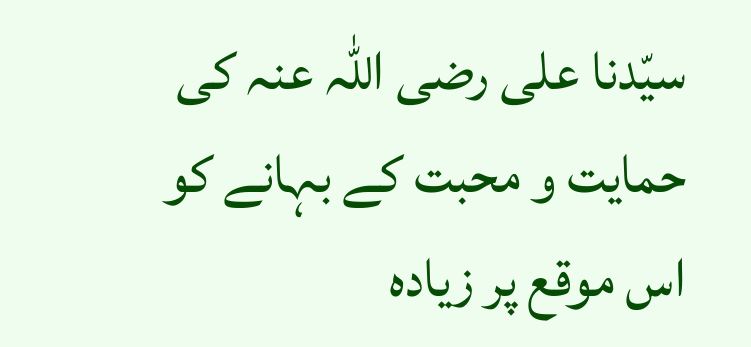سیّدنا علی رضی اللہ عنہ کی حمایت و محبت کے بہانے کو اس موقع پر زیادہ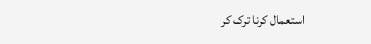استعمال کرنا ترک کر